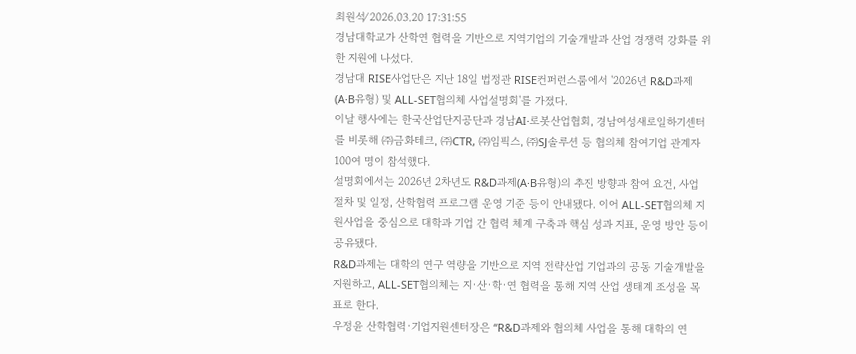최원석⁄ 2026.03.20 17:31:55
경남대학교가 산학연 협력을 기반으로 지역기업의 기술개발과 산업 경쟁력 강화를 위한 지원에 나섰다.
경남대 RISE사업단은 지난 18일 법정관 RISE컨퍼런스룸에서 '2026년 R&D과제(A·B유형) 및 ALL-SET협의체 사업설명회'를 가졌다.
이날 행사에는 한국산업단지공단과 경남AI·로봇산업협회, 경남여성새로일하기센터를 비롯해 ㈜금화테크, ㈜CTR, ㈜임픽스, ㈜SJ솔루션 등 협의체 참여기업 관계자 100여 명이 참석했다.
설명회에서는 2026년 2차년도 R&D과제(A·B유형)의 추진 방향과 참여 요건, 사업 절차 및 일정, 산학협력 프로그램 운영 기준 등이 안내됐다. 이어 ALL-SET협의체 지원사업을 중심으로 대학과 기업 간 협력 체계 구축과 핵심 성과 지표, 운영 방안 등이 공유됐다.
R&D과제는 대학의 연구 역량을 기반으로 지역 전략산업 기업과의 공동 기술개발을 지원하고, ALL-SET협의체는 지·산·학·연 협력을 통해 지역 산업 생태계 조성을 목표로 한다.
우정윤 산학협력·기업지원센터장은 “R&D과제와 협의체 사업을 통해 대학의 연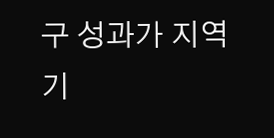구 성과가 지역 기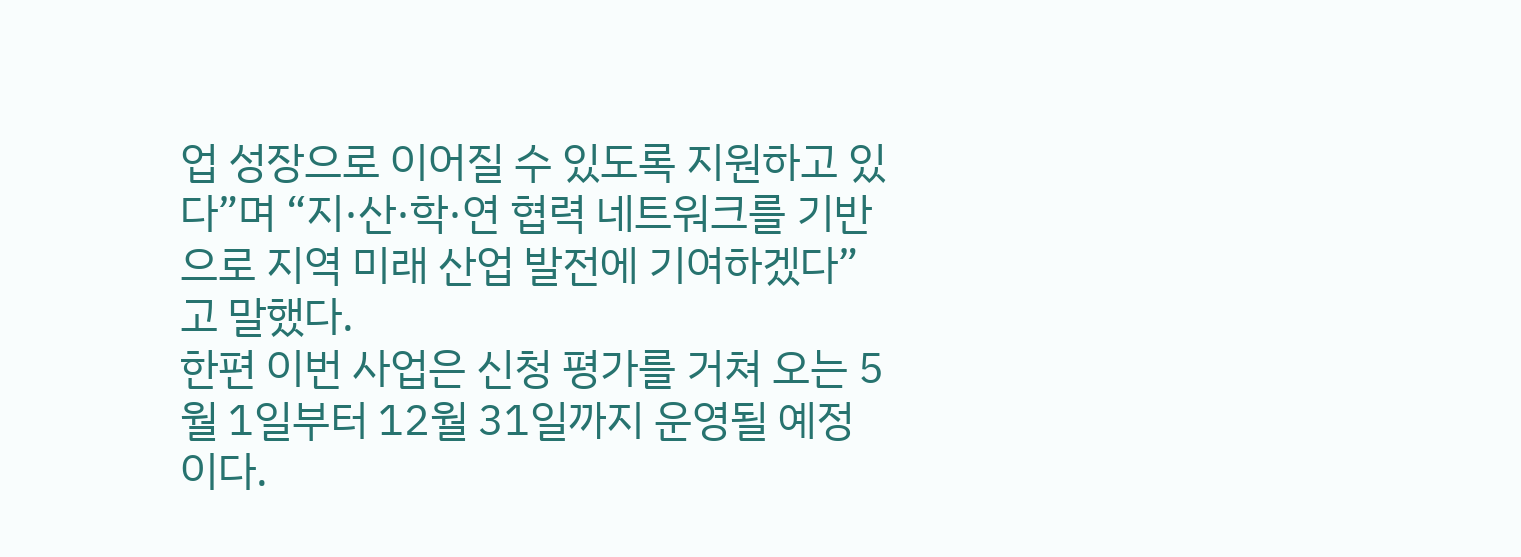업 성장으로 이어질 수 있도록 지원하고 있다”며 “지·산·학·연 협력 네트워크를 기반으로 지역 미래 산업 발전에 기여하겠다”고 말했다.
한편 이번 사업은 신청 평가를 거쳐 오는 5월 1일부터 12월 31일까지 운영될 예정이다.